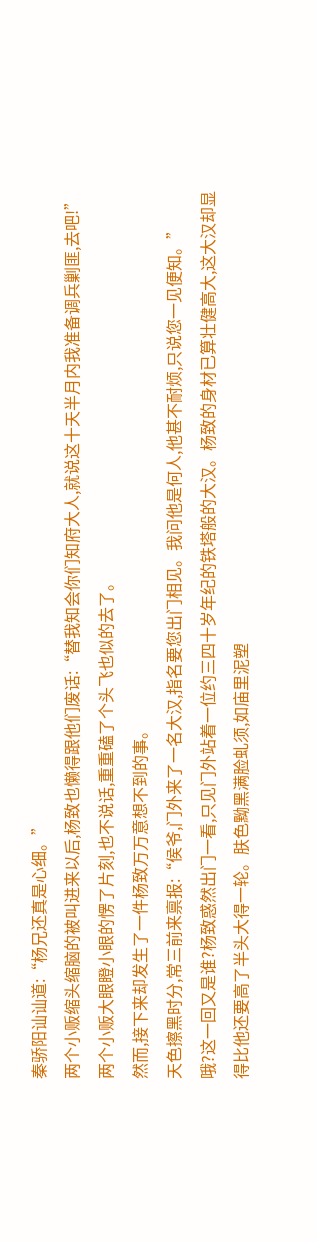秦骄阳讪讪道:“杨兄还真是心细。”
两个小贩缩头缩脑的被叫进来以后,杨致也懒得跟他们废话:“替我知会你们知府大人,就说这十天半月内我准备调兵剿匪,去吧!”
两个小贩大眼瞪小眼的愣了片刻,也不说话,重重磕了个头飞也似的去了。
然而,接下来却发生了一件杨致万万意想不到的事。
天色擦黑时分,常三前来禀报:“侯爷,门外来了一名大汉,指名要您出门相见。我问他是何人,他甚不耐烦,只说您一见便知。”
哦?这一回又是谁?杨致惑然出门一看,只见门外站着一位约三四十岁年纪的铁塔般的大汉。杨致的身材已算壮健高大,这大汉却显得比他还要高了半头大得一轮。肤色黝黑满脸虬须,如庙里泥塑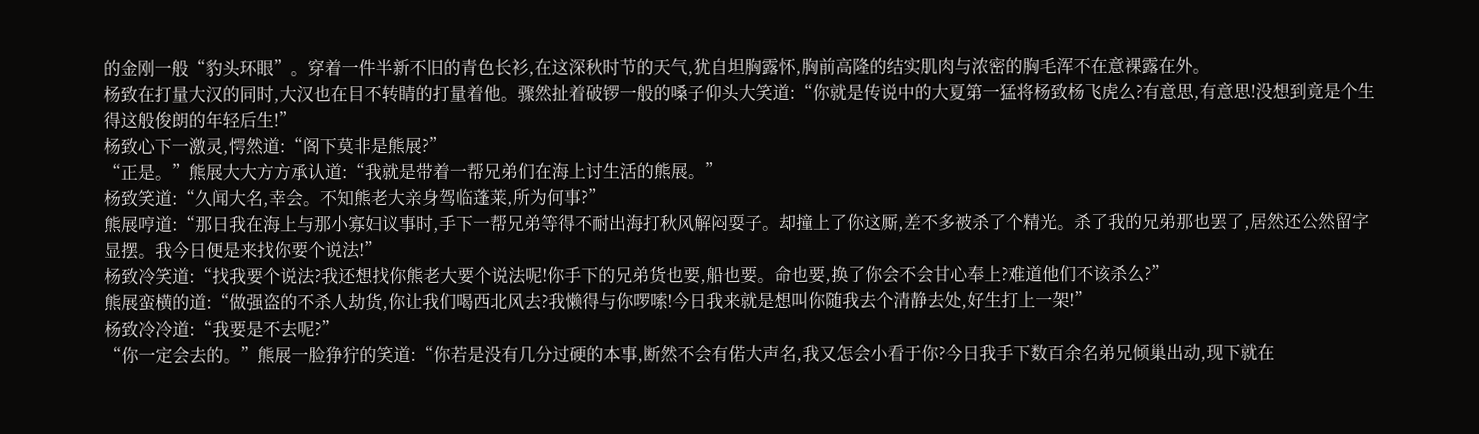的金刚一般“豹头环眼”。穿着一件半新不旧的青色长衫,在这深秋时节的天气,犹自坦胸露怀,胸前高隆的结实肌肉与浓密的胸毛浑不在意裸露在外。
杨致在打量大汉的同时,大汉也在目不转睛的打量着他。骤然扯着破锣一般的嗓子仰头大笑道:“你就是传说中的大夏第一猛将杨致杨飞虎么?有意思,有意思!没想到竟是个生得这般俊朗的年轻后生!”
杨致心下一激灵,愕然道:“阁下莫非是熊展?”
“正是。”熊展大大方方承认道:“我就是带着一帮兄弟们在海上讨生活的熊展。”
杨致笑道:“久闻大名,幸会。不知熊老大亲身驾临蓬莱,所为何事?”
熊展哼道:“那日我在海上与那小寡妇议事时,手下一帮兄弟等得不耐出海打秋风解闷耍子。却撞上了你这厮,差不多被杀了个精光。杀了我的兄弟那也罢了,居然还公然留字显摆。我今日便是来找你要个说法!”
杨致冷笑道:“找我要个说法?我还想找你熊老大要个说法呢!你手下的兄弟货也要,船也要。命也要,换了你会不会甘心奉上?难道他们不该杀么?”
熊展蛮横的道:“做强盗的不杀人劫货,你让我们喝西北风去?我懒得与你啰嗦!今日我来就是想叫你随我去个清静去处,好生打上一架!”
杨致冷冷道:“我要是不去呢?”
“你一定会去的。”熊展一脸狰狞的笑道:“你若是没有几分过硬的本事,断然不会有偌大声名,我又怎会小看于你?今日我手下数百余名弟兄倾巢出动,现下就在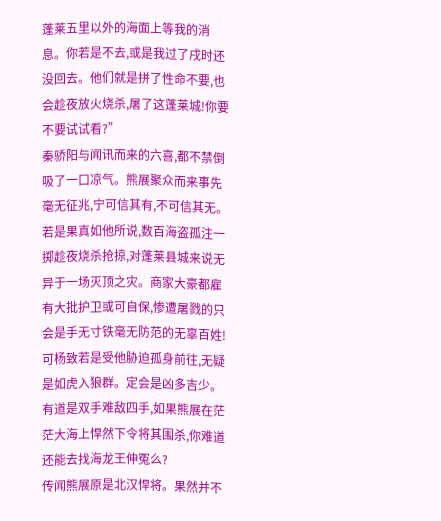蓬莱五里以外的海面上等我的消息。你若是不去,或是我过了戌时还没回去。他们就是拼了性命不要,也会趁夜放火烧杀,屠了这蓬莱城!你要不要试试看?”
秦骄阳与闻讯而来的六喜,都不禁倒吸了一口凉气。熊展聚众而来事先毫无征兆,宁可信其有,不可信其无。若是果真如他所说,数百海盗孤注一掷趁夜烧杀抢掠,对蓬莱县城来说无异于一场灭顶之灾。商家大豪都雇有大批护卫或可自保,惨遭屠戮的只会是手无寸铁毫无防范的无辜百姓!
可杨致若是受他胁迫孤身前往,无疑是如虎入狼群。定会是凶多吉少。有道是双手难敌四手,如果熊展在茫茫大海上悍然下令将其围杀,你难道还能去找海龙王伸冤么?
传闻熊展原是北汉悍将。果然并不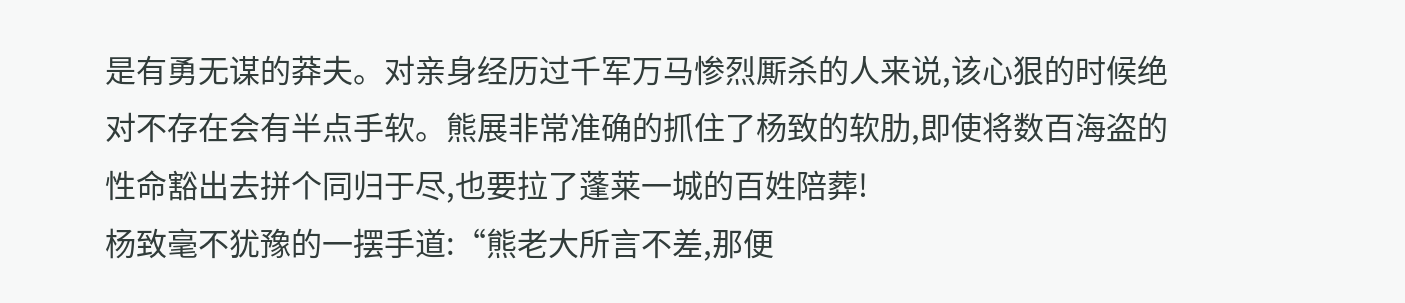是有勇无谋的莽夫。对亲身经历过千军万马惨烈厮杀的人来说,该心狠的时候绝对不存在会有半点手软。熊展非常准确的抓住了杨致的软肋,即使将数百海盗的性命豁出去拼个同归于尽,也要拉了蓬莱一城的百姓陪葬!
杨致毫不犹豫的一摆手道:“熊老大所言不差,那便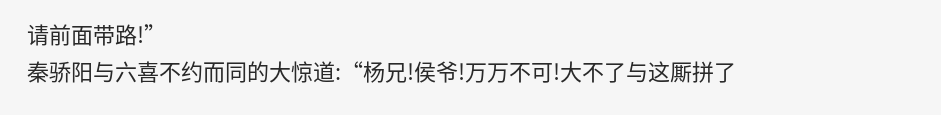请前面带路!”
秦骄阳与六喜不约而同的大惊道:“杨兄!侯爷!万万不可!大不了与这厮拼了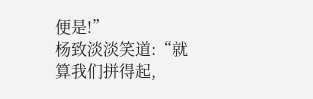便是!”
杨致淡淡笑道:“就算我们拼得起,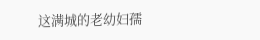这满城的老幼妇孺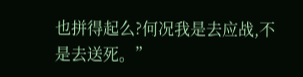也拼得起么?何况我是去应战,不是去送死。”